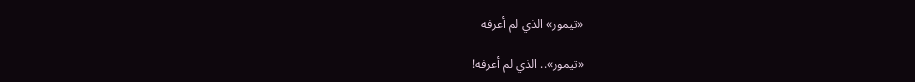«تيمور» الذي لم أعرفه

«تيمور».. الذي لم أعرفه!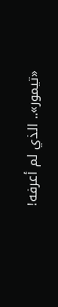«تيمور».. الذي لم أعرفه!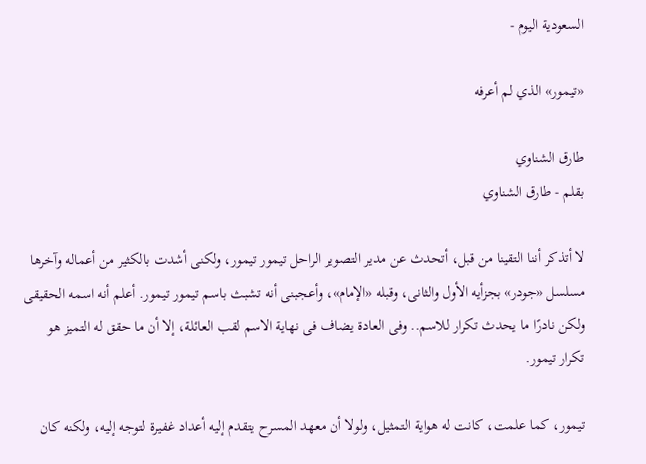السعودية اليوم -

«تيمور» الذي لم أعرفه

طارق الشناوي
بقلم - طارق الشناوي

لا أتذكر أننا التقينا من قبل، أتحدث عن مدير التصوير الراحل تيمور تيمور، ولكنى أشدت بالكثير من أعماله وآخرها مسلسل «جودر» بجزأيه الأول والثانى، وقبله «الإمام»، وأعجبنى أنه تشبث باسم تيمور تيمور. أعلم أنه اسمه الحقيقى ولكن نادرًا ما يحدث تكرار للاسم.. وفى العادة يضاف فى نهاية الاسم لقب العائلة، إلا أن ما حقق له التميز هو تكرار تيمور.

تيمور، كما علمت، كانت له هواية التمثيل، ولولا أن معهد المسرح يتقدم إليه أعداد غفيرة لتوجه إليه، ولكنه كان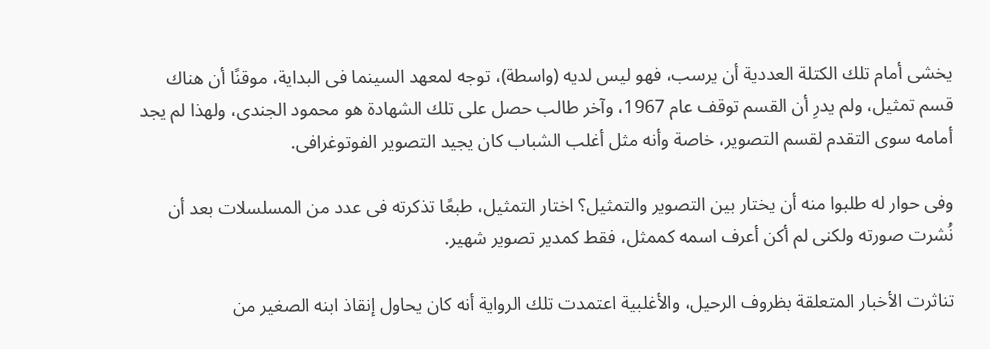يخشى أمام تلك الكتلة العددية أن يرسب، فهو ليس لديه (واسطة)، توجه لمعهد السينما فى البداية، موقنًا أن هناك قسم تمثيل، ولم يدرِ أن القسم توقف عام 1967، وآخر طالب حصل على تلك الشهادة هو محمود الجندى، ولهذا لم يجد أمامه سوى التقدم لقسم التصوير، خاصة وأنه مثل أغلب الشباب كان يجيد التصوير الفوتوغرافى.

وفى حوار له طلبوا منه أن يختار بين التصوير والتمثيل؟ اختار التمثيل، طبعًا تذكرته فى عدد من المسلسلات بعد أن نُشرت صورته ولكنى لم أكن أعرف اسمه كممثل، فقط كمدير تصوير شهير.

تناثرت الأخبار المتعلقة بظروف الرحيل، والأغلبية اعتمدت تلك الرواية أنه كان يحاول إنقاذ ابنه الصغير من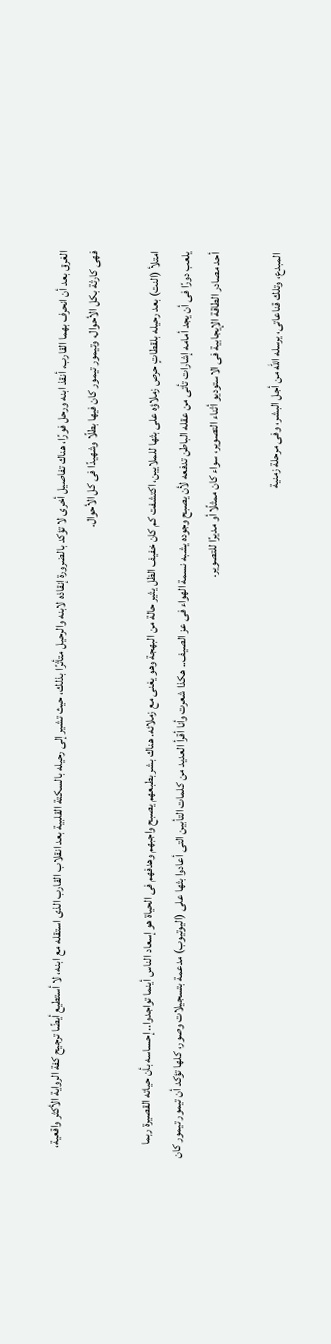الغرق بعد أن انحرف بهما القارب، أنقذ ابنه ورحل فورًا، هناك تفاصيل أخرى لا تؤكد بالضرورة إنقاذه لابنه والرحيل متأثرًا بذلك، حيث تشير إلى رحيله بالسكتة القلبية بعد انقلاب القارب الذى استقله مع ابنه، لا أستطيع أيضًا ترجيح كفة الرواية الأكثر واقعية، فهى كارثة بكل الأحوال، وتيمور تيمور كان فيها بطلًا وشهيدًا فى كل الأحوال.

امتلأ (النت) بعد رحيله بلقطاتٍ حرص زملاؤه على بثها للملايين، اكتشفت كم كان خفيف الظل يثير حالة من البهجة وهو يغنى مع زملائه. هناك بشر بطبعهم يصبح واجبهم وهدفهم فى الحياة هو إسعاد الناس أينما تواجدوا.. إحساسه بأن حياته القصيرة ربما يلعب دورًا فى أن يجد أمامه إشارات تأتى من عقله الباطن تدفعه لأن يصبح وجوده يشبه نسمة الهواء فى عز الصيف.. هكذا شعرت وأنا أقرأ العديد من كلمات التأبين التى أعادوا بثها على (اليوتيوب) مدعمة بتسجيلات وصور، كلها تؤكد أن تيمور تيمور كان أحد مصادر الطاقة الإيجابية فى الاستوديو أثناء التصوير، سواء كان ممثلًا أو مديرًا للتصوير.

المبدع، وتلك قناعاتى، يرسله الله من أجل البشر، وفى مرحلة زمنية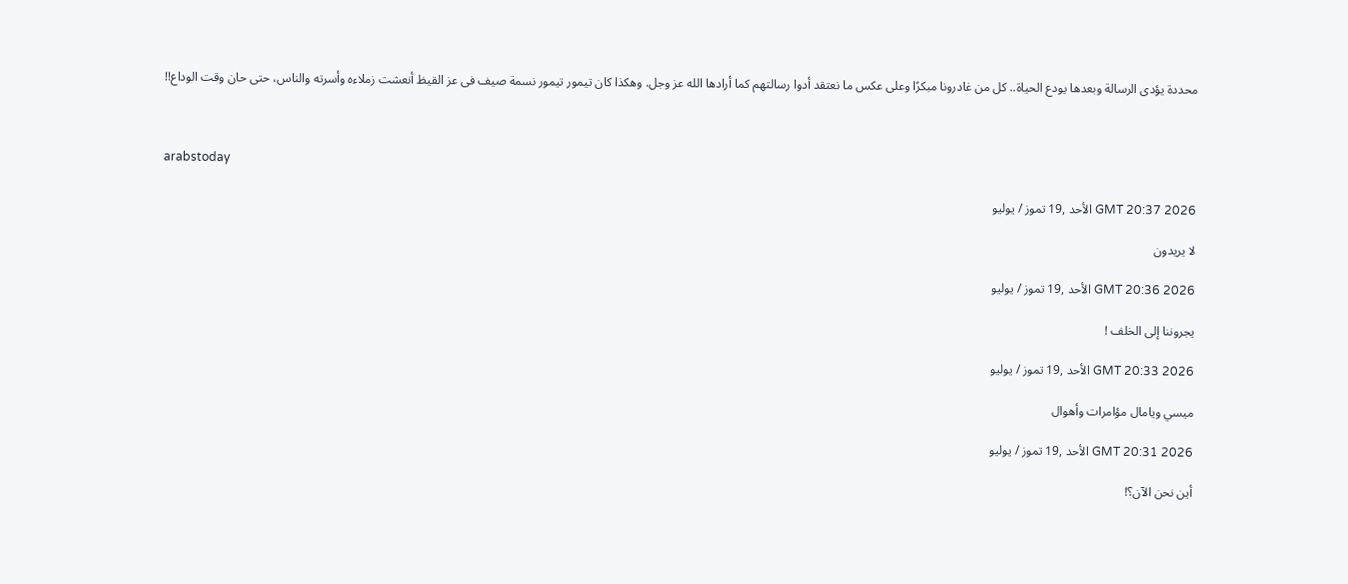محددة يؤدى الرسالة وبعدها يودع الحياة.. كل من غادرونا مبكرًا وعلى عكس ما نعتقد أدوا رسالتهم كما أرادها الله عز وجل. وهكذا كان تيمور تيمور نسمة صيف فى عز القيظ أنعشت زملاءه وأسرته والناس، حتى حان وقت الوداع!!



arabstoday

GMT 20:37 2026 الأحد ,19 تموز / يوليو

لا يريدون

GMT 20:36 2026 الأحد ,19 تموز / يوليو

يجروننا إلى الخلف !

GMT 20:33 2026 الأحد ,19 تموز / يوليو

ميسي ويامال مؤامرات وأهوال

GMT 20:31 2026 الأحد ,19 تموز / يوليو

أين نحن الآن؟!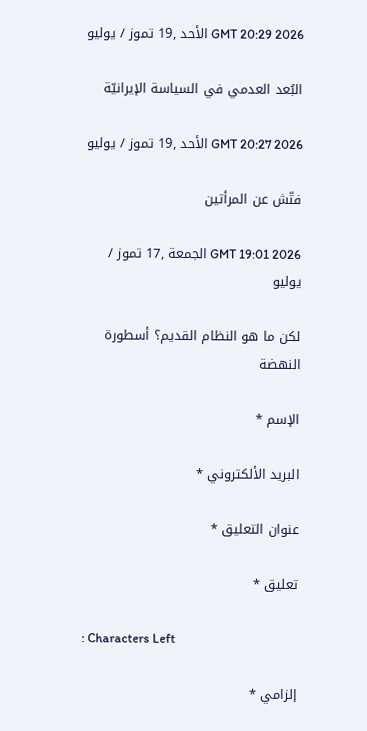GMT 20:29 2026 الأحد ,19 تموز / يوليو

البُعد العدمي في السياسة الإيرانيّة

GMT 20:27 2026 الأحد ,19 تموز / يوليو

فتّش عن المرأتين

GMT 19:01 2026 الجمعة ,17 تموز / يوليو

لكن ما هو النظام القديم؟ أسطورة النهضة

الإسم *

البريد الألكتروني *

عنوان التعليق *

تعليق *

: Characters Left

إلزامي *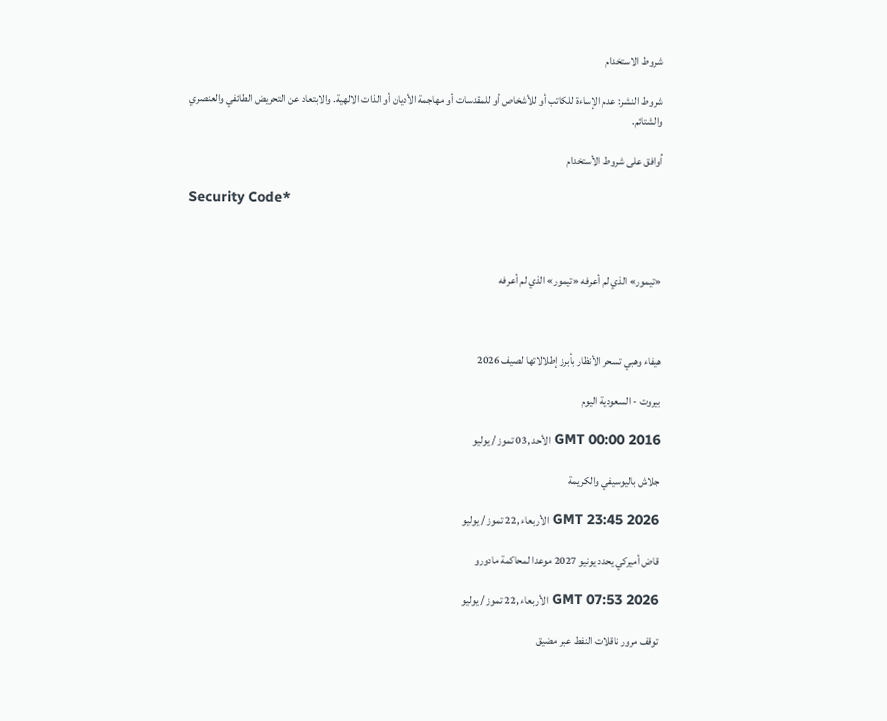شروط الاستخدام

شروط النشر: عدم الإساءة للكاتب أو للأشخاص أو للمقدسات أو مهاجمة الأديان أو الذات الالهية. والابتعاد عن التحريض الطائفي والعنصري والشتائم.

اُوافق على شروط الأستخدام

Security Code*



«تيمور» الذي لم أعرفه «تيمور» الذي لم أعرفه



هيفاء وهبي تسحر الأنظار بأبرز إطلالاتها لصيف 2026

بيروت - السعودية اليوم

GMT 00:00 2016 الأحد ,03 تموز / يوليو

جلاش باليوسيفي والكريمة

GMT 23:45 2026 الأربعاء ,22 تموز / يوليو

قاض أميركي يحدد يونيو 2027 موعدا لمحاكمة مادورو

GMT 07:53 2026 الأربعاء ,22 تموز / يوليو

توقف مرور ناقلات النفط عبر مضيق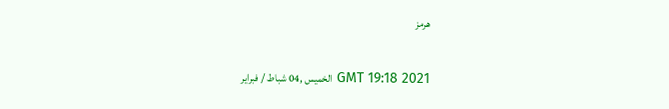هرمز

GMT 19:18 2021 الخميس ,04 شباط / فبراير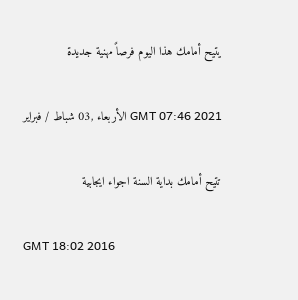يتيح أمامك هذا اليوم فرصاً مهنية جديدة

GMT 07:46 2021 الأربعاء ,03 شباط / فبراير

تتيح أمامك بداية السنة اجواء ايجابية

GMT 18:02 2016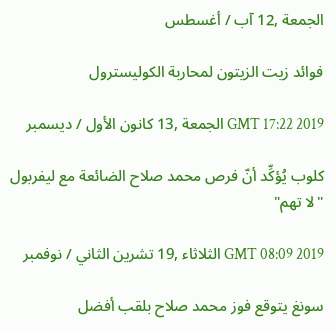الجمعة ,12 آب / أغسطس

فوائد زيت الزيتون لمحاربة الكوليسترول

GMT 17:22 2019 الجمعة ,13 كانون الأول / ديسمبر

كلوب يُؤكِّد أنّ فرص محمد صلاح الضائعة مع ليفربول "لا تهم"

GMT 08:09 2019 الثلاثاء ,19 تشرين الثاني / نوفمبر

سونغ يتوقع فوز محمد صلاح بلقب أفضل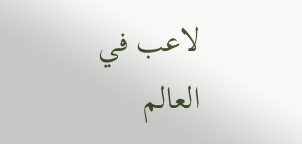لاعب في العالم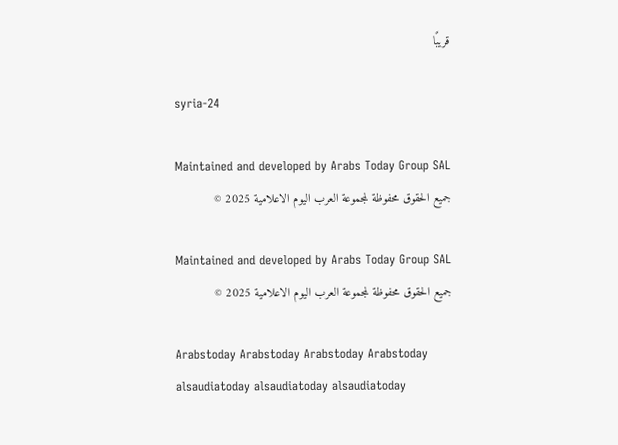قريبًا

syria-24

Maintained and developed by Arabs Today Group SAL
جميع الحقوق محفوظة لمجموعة العرب اليوم الاعلامية 2025 ©

Maintained and developed by Arabs Today Group SAL
جميع الحقوق محفوظة لمجموعة العرب اليوم الاعلامية 2025 ©

Arabstoday Arabstoday Arabstoday Arabstoday
alsaudiatoday alsaudiatoday alsaudiatoday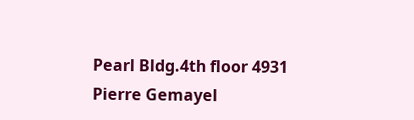Pearl Bldg.4th floor 4931 Pierre Gemayel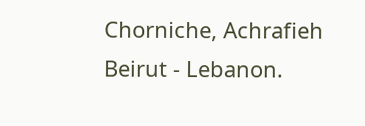Chorniche, Achrafieh Beirut - Lebanon.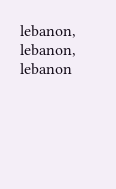lebanon, lebanon, lebanon